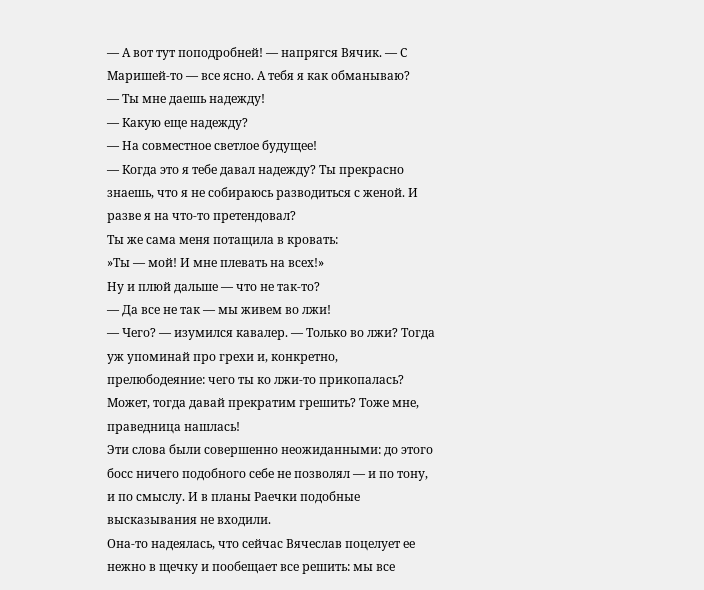— А вот тут поподробней! — напрягся Вячик. — С Маришей-то — все ясно. А тебя я как обманываю?
— Ты мне даешь надежду!
— Какую еще надежду?
— На совместное светлое будущее!
— Когда это я тебе давал надежду? Ты прекрасно знаешь, что я не собираюсь разводиться с женой. И разве я на что-то претендовал?
Ты же сама меня потащила в кровать:
»Ты — мой! И мне плевать на всех!»
Ну и плюй дальше — что не так-то?
— Да все не так — мы живем во лжи!
— Чего? — изумился кавалер. — Только во лжи? Тогда уж упоминай про грехи и, конкретно, прелюбодеяние: чего ты ко лжи-то прикопалась? Может, тогда давай прекратим грешить? Тоже мне, праведница нашлась!
Эти слова были совершенно неожиданными: до этого босс ничего подобного себе не позволял — и по тону, и по смыслу. И в планы Раечки подобные высказывания не входили.
Она-то надеялась, что сейчас Вячеслав поцелует ее нежно в щечку и пообещает все решить: мы все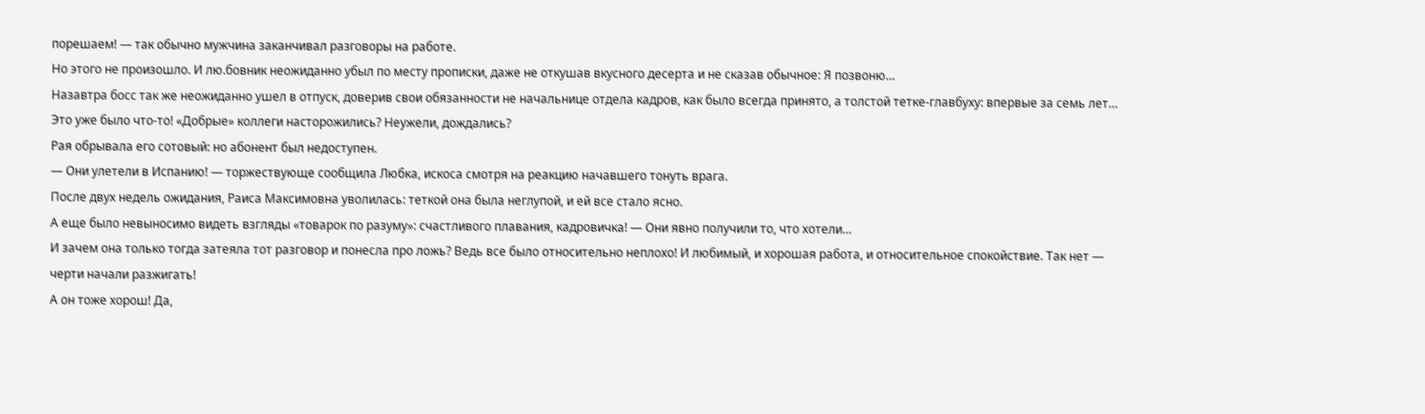порешаем! — так обычно мужчина заканчивал разговоры на работе.
Но этого не произошло. И лю.бовник неожиданно убыл по месту прописки, даже не откушав вкусного десерта и не сказав обычное: Я позвоню…
Назавтра босс так же неожиданно ушел в отпуск, доверив свои обязанности не начальнице отдела кадров, как было всегда принято, а толстой тетке-главбуху: впервые за семь лет…
Это уже было что-то! «Добрые» коллеги насторожились? Неужели, дождались?
Рая обрывала его сотовый: но абонент был недоступен.
— Они улетели в Испанию! — торжествующе сообщила Любка, искоса смотря на реакцию начавшего тонуть врага.
После двух недель ожидания, Раиса Максимовна уволилась: теткой она была неглупой, и ей все стало ясно.
А еще было невыносимо видеть взгляды «товарок по разуму»: счастливого плавания, кадровичка! — Они явно получили то, что хотели…
И зачем она только тогда затеяла тот разговор и понесла про ложь? Ведь все было относительно неплохо! И любимый, и хорошая работа, и относительное спокойствие. Так нет — черти начали разжигать!
А он тоже хорош! Да,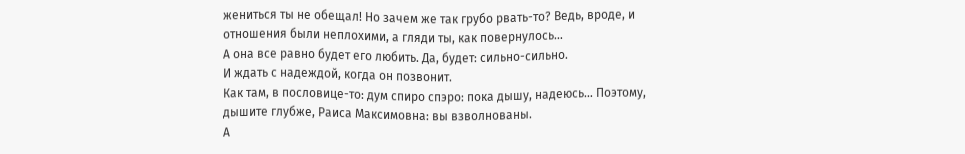жениться ты не обещал! Но зачем же так грубо рвать-то? Ведь, вроде, и отношения были неплохими, а гляди ты, как повернулось…
А она все равно будет его любить. Да, будет: сильно-сильно.
И ждать с надеждой, когда он позвонит.
Как там, в пословице-то: дум спиро спэро: пока дышу, надеюсь… Поэтому, дышите глубже, Раиса Максимовна: вы взволнованы.
А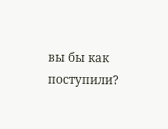вы бы как поступили?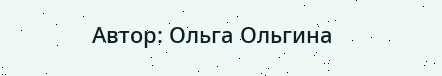Автор: Ольга Ольгина